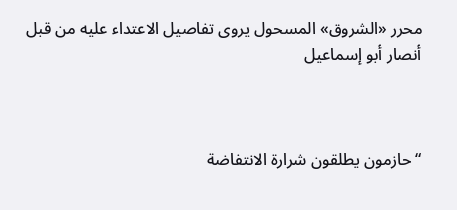محرر «الشروق» المسحول يروى تفاصيل الاعتداء عليه من قبل أنصار أبو إسماعيل



“حازمون يطلقون شرارة الانتفاضة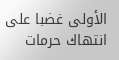الأولى غضبا على انتهاك حرمات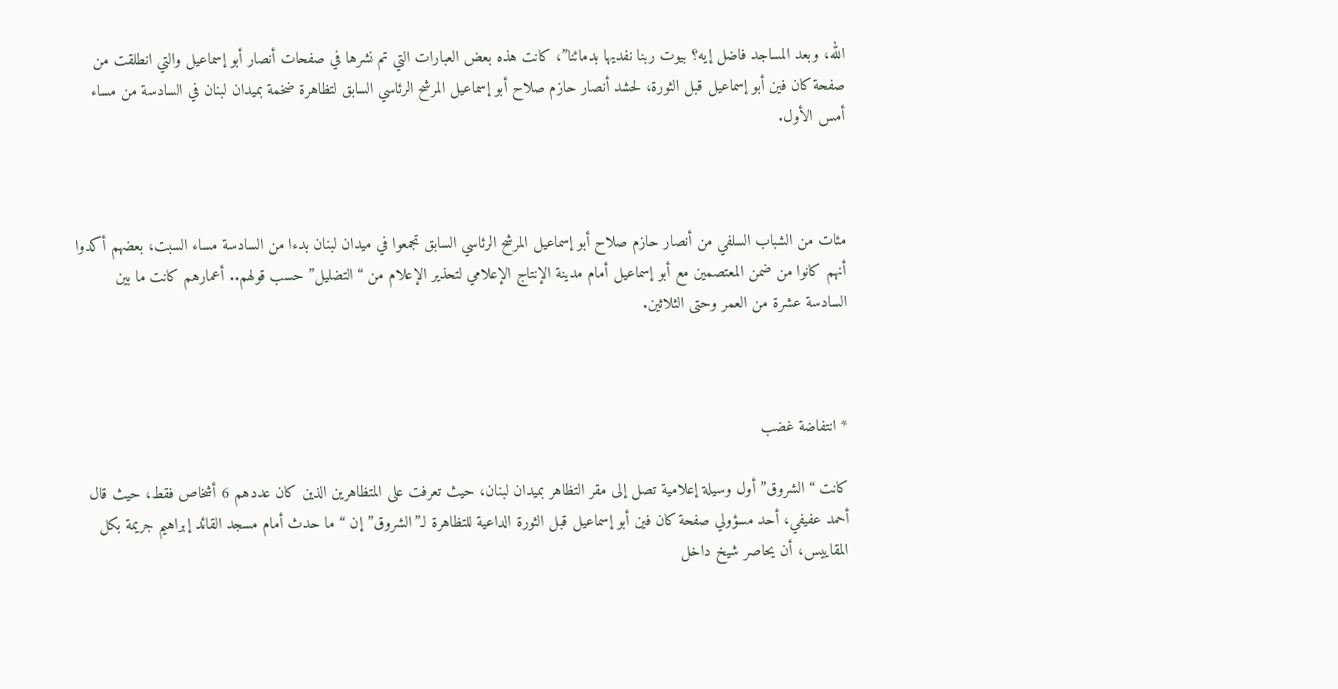الله، وبعد المساجد فاضل إيه؟ بيوت ربنا نفديها بدمائنا”، كانت هذه بعض العبارات التي تم نشرها في صفحات أنصار أبو إسماعيل والتي انطلقت من صفحة كان فين أبو إسماعيل قبل الثورة، لحشد أنصار حازم صلاح أبو إسماعيل المرشح الرئاسي السابق لتظاهرة ضخمة بميدان لبنان في السادسة من مساء أمس الأول.



مئات من الشباب السلفي من أنصار حازم صلاح أبو إسماعيل المرشح الرئاسي السابق تجمعوا في ميدان لبنان بدءا من السادسة مساء السبت، بعضهم أكدوا أنهم كانوا من ضمن المعتصمين مع أبو إسماعيل أمام مدينة الإنتاج الإعلامي لتحذير الإعلام من “التضليل” حسب قولهم.. أعمارهم كانت ما بين السادسة عشرة من العمر وحتى الثلاثين.



* انتفاضة غضب

كانت “الشروق” أول وسيلة إعلامية تصل إلى مقر التظاهر بميدان لبنان، حيث تعرفت على المتظاهرين الذين كان عددهم 6 أشخاص فقط، حيث قال أحمد عفيفي، أحد مسؤولي صفحة كان فين أبو إسماعيل قبل الثورة الداعية للتظاهرة لـ”الشروق” إن “ما حدث أمام مسجد القائد إبراهيم جريمة بكل المقاييس، أن يحاصر شيخ داخل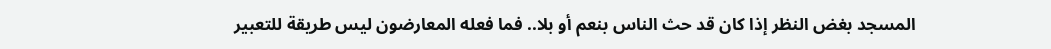المسجد بغض النظر إذا كان قد حث الناس بنعم أو بلا.. فما فعله المعارضون ليس طريقة للتعبير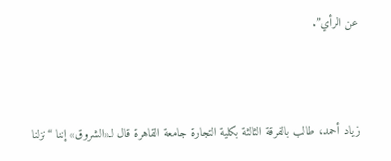عن الرأي”.



زياد أحمد، طالب بالفرقة الثالثة بكلية التجارة جامعة القاهرة قال لـ«الشروق» إننا “نزلنا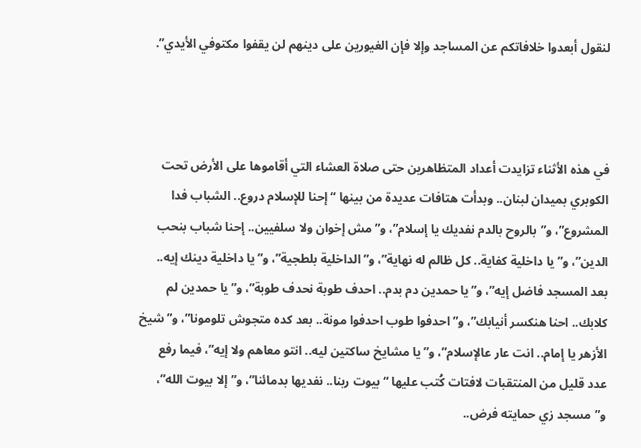لنقول أبعدوا خلافاتكم عن المساجد وإلا فإن الغيورين على دينهم لن يقفوا مكتوفي الأيدي”.



في هذه الأثناء تزايدت أعداد المتظاهرين حتى صلاة العشاء التي أقاموها على الأرض تحت الكوبري بميدان لبنان.. وبدأت هتافات عديدة من بينها “إحنا للإسلام دروع.. الشباب فدا المشروع”، و”بالروح بالدم نفديك يا إسلام”، و”مش إخوان ولا سلفيين.. إحنا شباب بنحب الدين”، و”يا داخلية كفاية.. كل ظالم له نهاية”، و”الداخلية بلطجية”، و”يا داخلية دينك إيه.. بعد المسجد فاضل إيه”، و”يا حمدين دم بدم.. احدف طوبة نحدف طوبة”، و”يا حمدين لم كلابك.. احنا هنكسر أنيابك”، و”احدفوا طوب احدفوا مونة.. بعد كده متجوش تلومونا”، و”شيخ الأزهر يا إمام.. انت عار عالإسلام”، و”يا مشايخ ساكتين ليه.. انتو معاهم ولا إيه”، فيما رفع عدد قليل من المنتقبات لافتات كُتب عليها “بيوت ربنا.. نفديها بدمائنا”، و”إلا بيوت الله”، و”مسجد زي حمايته فرض..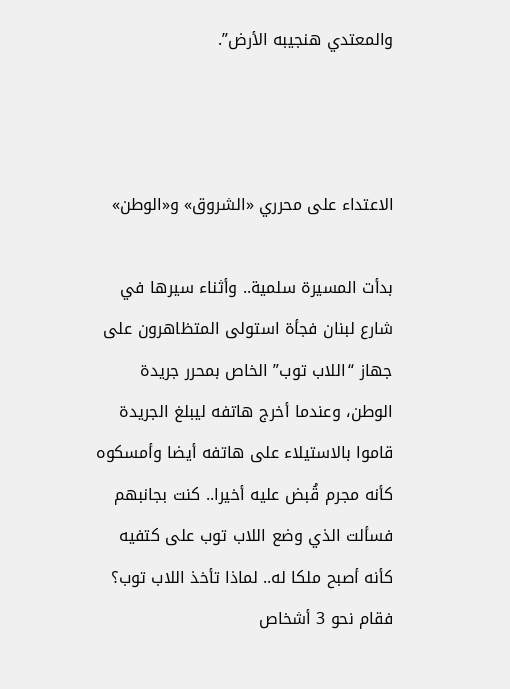والمعتدي هنجيبه الأرض”.



الاعتداء على محرري «الشروق» و«الوطن»

بدأت المسيرة سلمية.. وأثناء سيرها في شارع لبنان فجأة استولى المتظاهرون على جهاز “اللاب توب” الخاص بمحرر جريدة الوطن، وعندما أخرج هاتفه ليبلغ الجريدة قاموا بالاستيلاء على هاتفه أيضا وأمسكوه كأنه مجرم قُبض عليه أخيرا.. كنت بجانبهم فسألت الذي وضع اللاب توب على كتفيه كأنه أصبح ملكا له.. لماذا تأخذ اللاب توب؟ فقام نحو 3 أشخاص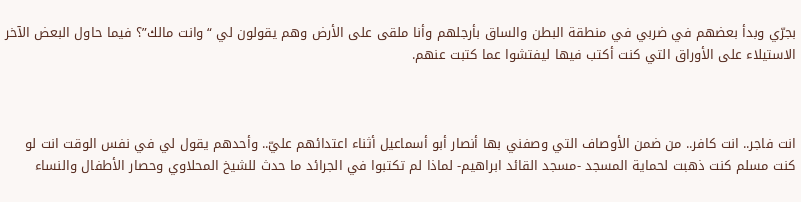بجرّي وبدأ بعضهم في ضربي في منطقة البطن والساق بأرجلهم وأنا ملقى على الأرض وهم يقولون لي “وانت مالك”؟ فيما حاول البعض الآخر الاستيلاء على الأوراق التي كنت أكتب فيها ليفتشوا عما كتبت عنهم.



انت فاجر.. انت كافر.. من ضمن الأوصاف التي وصفني بها أنصار أبو أسماعيل أثناء اعتدائهم عليّ.. وأحدهم يقول لي في نفس الوقت انت لو كنت مسلم كنت ذهبت لحماية المسجد -مسجد القائد ابراهيم- لماذا لم تكتبوا في الجرائد ما حدث للشيخ المحلاوي وحصار الأطفال والنساء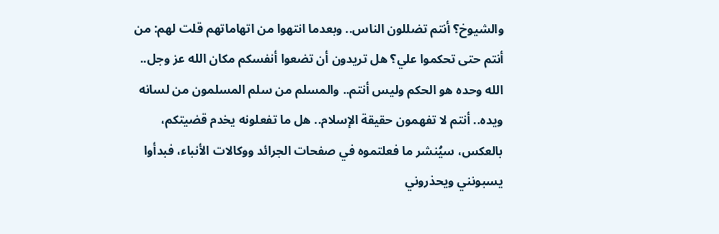والشيوخ؟ أنتم تضللون الناس.. وبعدما انتهوا من اتهاماتهم قلت لهم: من أنتم حتى تحكموا علي؟ هل تريدون أن تضعوا أنفسكم مكان الله عز وجل.. الله وحده هو الحكم وليس أنتم.. والمسلم من سلم المسلمون من لسانه ويده.. أنتم لا تفهمون حقيقة الإسلام.. هل ما تفعلونه يخدم قضيتكم، بالعكس، سيُنشر ما فعلتموه في صفحات الجرائد ووكالات الأنباء، فبدأوا يسبونني ويحذروني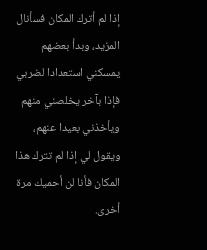إذا لم أترك المكان فسأنال المزيد، وبدأ بعضهم يمسكني استعدادا لضربي فإذا بآخر يخلصني منهم ويأخذني بعيدا عنهم، ويقول لي إذا لم تترك هذا المكان فأنا لن أحميك مرة أخرى.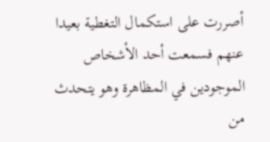أصررت على استكمال التغطية بعيدا عنهم فسمعت أحد الأشخاص الموجودين في المظاهرة وهو يتحدث من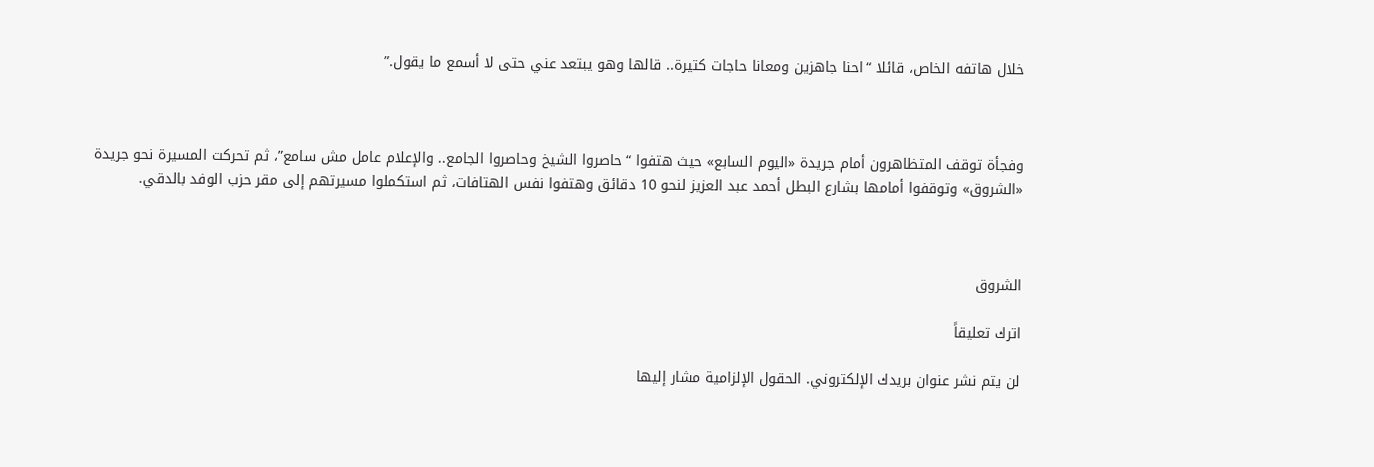خلال هاتفه الخاص، قائلا “احنا جاهزين ومعانا حاجات كتيرة.. قالها وهو يبتعد عني حتى لا أسمع ما يقول.”



وفجأة توقف المتظاهرون أمام جريدة «اليوم السابع» حيث هتفوا “حاصروا الشيخ وحاصروا الجامع.. والإعلام عامل مش سامع”، ثم تحركت المسيرة نحو جريدة «الشروق» وتوقفوا أمامها بشارع البطل أحمد عبد العزيز لنحو 10 دقائق وهتفوا نفس الهتافات، ثم استكملوا مسيرتهم إلى مقر حزب الوفد بالدقي.



الشروق

اترك تعليقاً

لن يتم نشر عنوان بريدك الإلكتروني. الحقول الإلزامية مشار إليها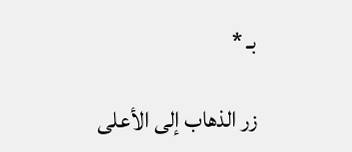بـ *

زر الذهاب إلى الأعلى